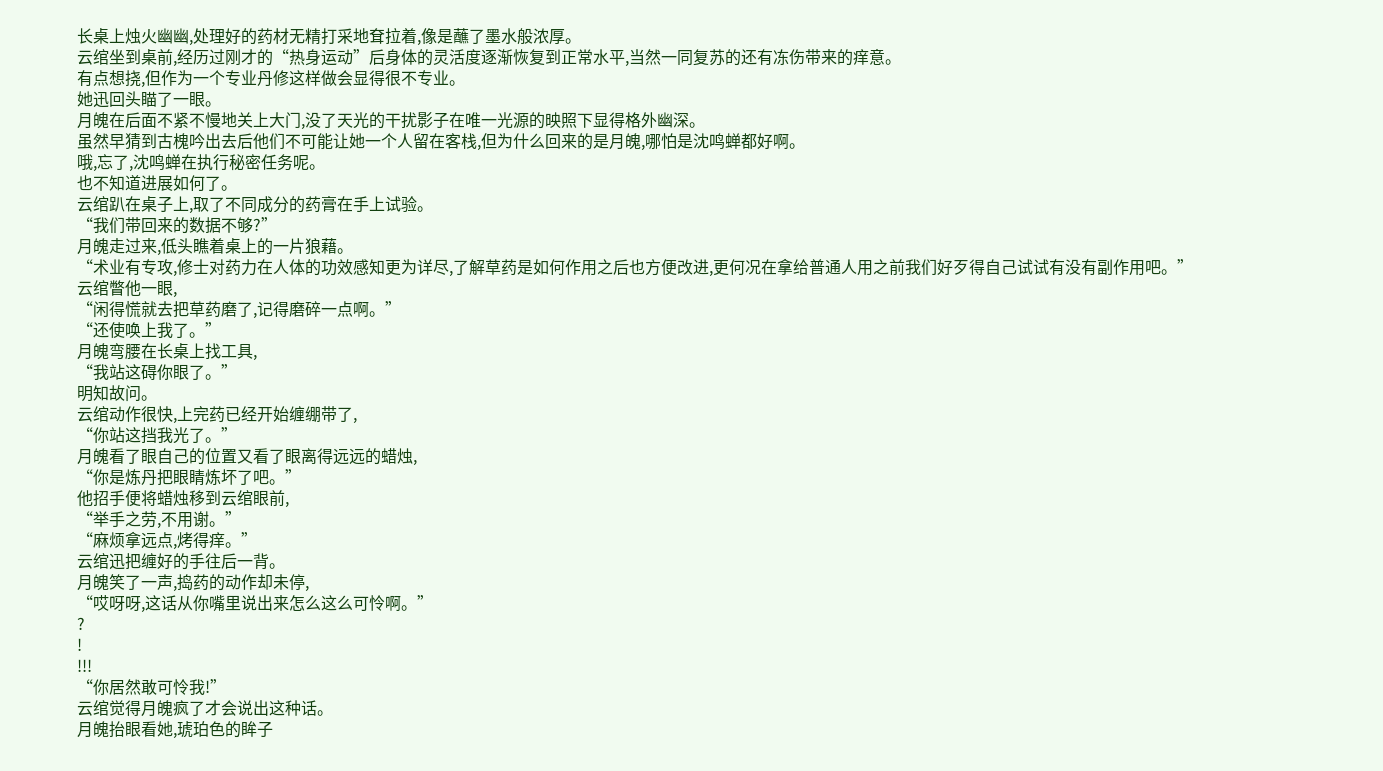长桌上烛火幽幽,处理好的药材无精打采地耷拉着,像是蘸了墨水般浓厚。
云绾坐到桌前,经历过刚才的“热身运动”后身体的灵活度逐渐恢复到正常水平,当然一同复苏的还有冻伤带来的痒意。
有点想挠,但作为一个专业丹修这样做会显得很不专业。
她迅回头瞄了一眼。
月魄在后面不紧不慢地关上大门,没了天光的干扰影子在唯一光源的映照下显得格外幽深。
虽然早猜到古槐吟出去后他们不可能让她一个人留在客栈,但为什么回来的是月魄,哪怕是沈鸣蝉都好啊。
哦,忘了,沈鸣蝉在执行秘密任务呢。
也不知道进展如何了。
云绾趴在桌子上,取了不同成分的药膏在手上试验。
“我们带回来的数据不够?”
月魄走过来,低头瞧着桌上的一片狼藉。
“术业有专攻,修士对药力在人体的功效感知更为详尽,了解草药是如何作用之后也方便改进,更何况在拿给普通人用之前我们好歹得自己试试有没有副作用吧。”
云绾瞥他一眼,
“闲得慌就去把草药磨了,记得磨碎一点啊。”
“还使唤上我了。”
月魄弯腰在长桌上找工具,
“我站这碍你眼了。”
明知故问。
云绾动作很快,上完药已经开始缠绷带了,
“你站这挡我光了。”
月魄看了眼自己的位置又看了眼离得远远的蜡烛,
“你是炼丹把眼睛炼坏了吧。”
他招手便将蜡烛移到云绾眼前,
“举手之劳,不用谢。”
“麻烦拿远点,烤得痒。”
云绾迅把缠好的手往后一背。
月魄笑了一声,捣药的动作却未停,
“哎呀呀,这话从你嘴里说出来怎么这么可怜啊。”
?
!
!!!
“你居然敢可怜我!”
云绾觉得月魄疯了才会说出这种话。
月魄抬眼看她,琥珀色的眸子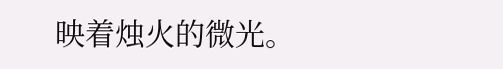映着烛火的微光。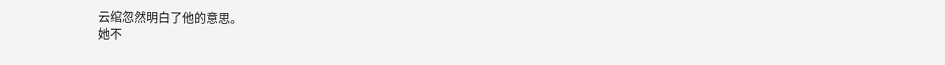云绾忽然明白了他的意思。
她不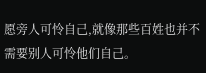愿旁人可怜自己,就像那些百姓也并不需要别人可怜他们自己。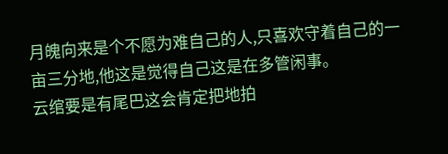月魄向来是个不愿为难自己的人,只喜欢守着自己的一亩三分地,他这是觉得自己这是在多管闲事。
云绾要是有尾巴这会肯定把地拍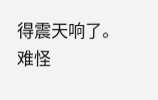得震天响了。
难怪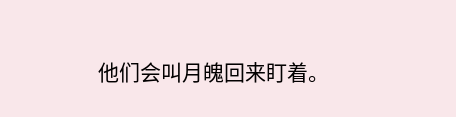他们会叫月魄回来盯着。